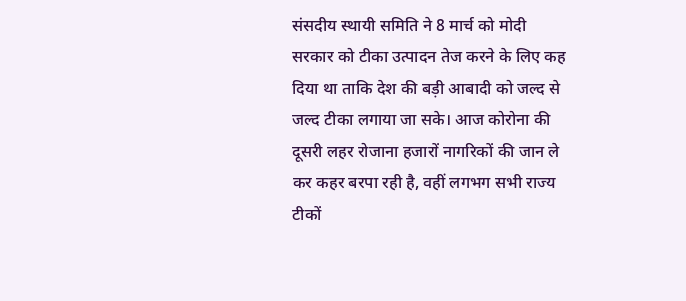संसदीय स्थायी समिति ने 8 मार्च को मोदी सरकार को टीका उत्पादन तेज करने के लिए कह दिया था ताकि देश की बड़ी आबादी को जल्द से जल्द टीका लगाया जा सके। आज कोरोना की दूसरी लहर रोजाना हजारों नागरिकों की जान ले कर कहर बरपा रही है, वहीं लगभग सभी राज्य टीकों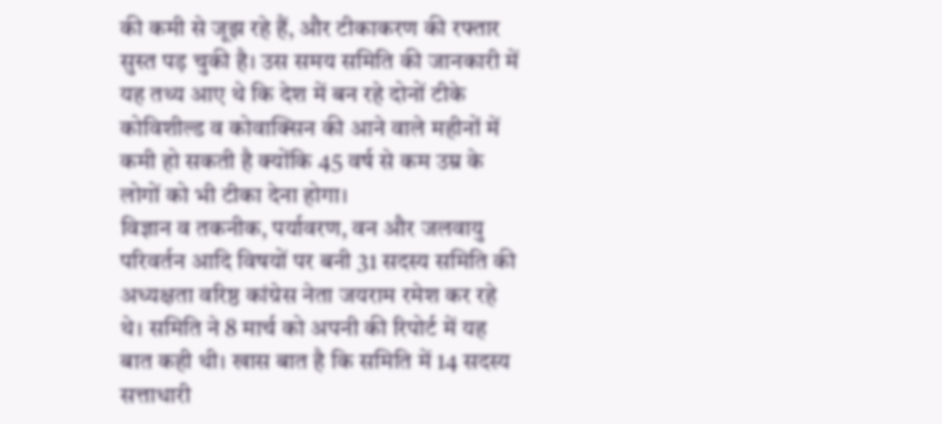की कमी से जूझ रहे हैं, और टीकाकरण की रफ्तार सुस्त पड़ चुकी है। उस समय समिति की जानकारी में यह तथ्य आए थे कि देश में बन रहे दोनों टीके कोविशील्ड व कोवाक्सिन की आने वाले महीनों में कमी हो सकती है क्योंकि 45 वर्ष से कम उम्र के लोगों को भी टीका देना होगा।
विज्ञान व तकनीक, पर्यावरण, वन और जलवायु परिवर्तन आदि विषयों पर बनी 31 सदस्य समिति की अध्यक्षता वरिष्ठ कांग्रेस नेता जयराम रमेश कर रहे थे। समिति ने 8 मार्च को अपनी की रिपोर्ट में यह बात कही थी। खास बात है कि समिति में 14 सदस्य सत्ताधारी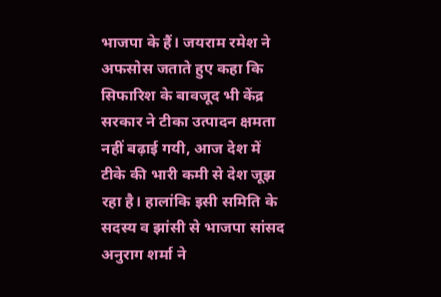भाजपा के हैं। जयराम रमेश ने अफसोस जताते हुए कहा कि सिफारिश के बावजूद भी केंद्र सरकार ने टीका उत्पादन क्षमता नहीं बढ़ाई गयी, आज देश में टीके की भारी कमी से देश जूझ रहा है। हालांकि इसी समिति के सदस्य व झांसी से भाजपा सांसद अनुराग शर्मा ने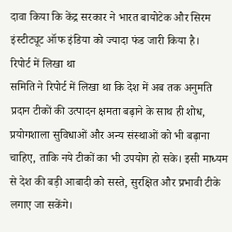दावा किया कि केंद्र सरकार ने भारत बायोटेक और सिरम इंस्टीट्यूट ऑफ इंडिया को ज्यादा फंड जारी किया है।
रिपोर्ट में लिखा था
समिति ने रिपोर्ट में लिखा था कि देश में अब तक अनुमति प्रदान टीकों की उत्पादन क्षमता बढ़ाने के साथ ही शोध, प्रयोगशाला सुविधाओं और अन्य संस्थाओं को भी बढ़ाना चाहिए, ताकि नये टीकों का भी उपयोग हो सके। इसी माध्यम से देश की बड़ी आबादी को सस्ते, सुरक्षित और प्रभावी टीके लगाए जा सकेंगे।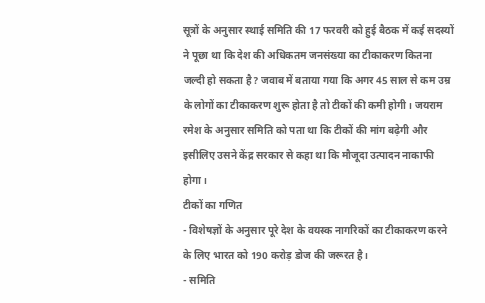सूत्रों के अनुसार स्थाई समिति की 17 फरवरी को हुई बैठक में कई सदस्यों ने पूछा था कि देश की अधिकतम जनसंख्या का टीकाकरण कितना जल्दी हो सकता है? जवाब में बताया गया कि अगर 45 साल से कम उम्र के लोगों का टीकाकरण शुरू होता है तो टीकों की कमी होगी। जयराम रमेश के अनुसार समिति को पता था कि टीकों की मांग बढ़ेगी और इसीलिए उसने केंद्र सरकार से कहा था कि मौजूदा उत्पादन नाकाफी होगा।
टीकों का गणित
- विशेषज्ञों के अनुसार पूरे देश के वयस्क नागरिकों का टीकाकरण करने के लिए भारत को 190 करोड़ डोज की जरूरत है।
- समिति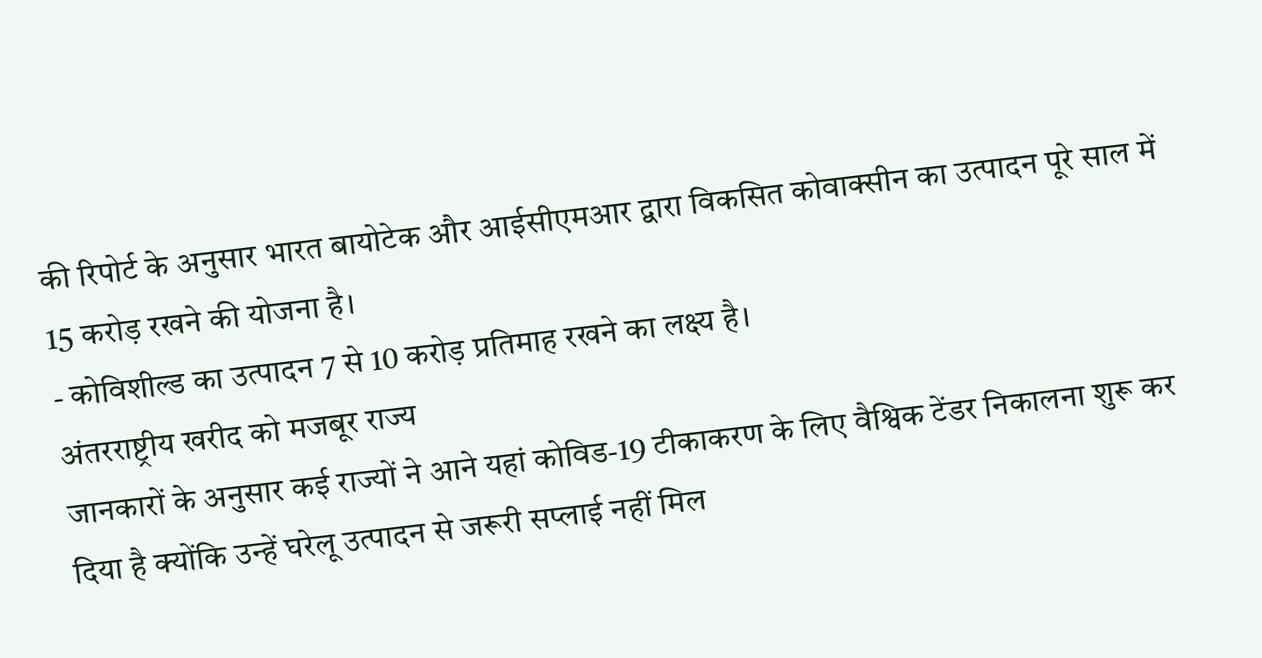की रिपोर्ट के अनुसार भारत बायोटेक और आईसीएमआर द्वारा विकसित कोवाक्सीन का उत्पादन पूरे साल में 15 करोड़ रखने की योजना है।
- कोविशील्ड का उत्पादन 7 से 10 करोड़ प्रतिमाह रखने का लक्ष्य है।
अंतरराष्ट्रीय खरीद को मजबूर राज्य
जानकारों के अनुसार कई राज्यों ने आने यहां कोविड-19 टीकाकरण के लिए वैश्विक टेंडर निकालना शुरू कर दिया है क्योंकि उन्हें घरेलू उत्पादन से जरूरी सप्लाई नहीं मिल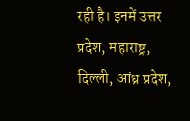रही है। इनमें उत्तर प्रदेश, महाराष्ट्र, दिल्ली, आंध्र प्रदेश,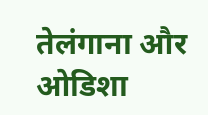तेलंगाना और ओडिशा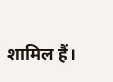शामिल हैं।